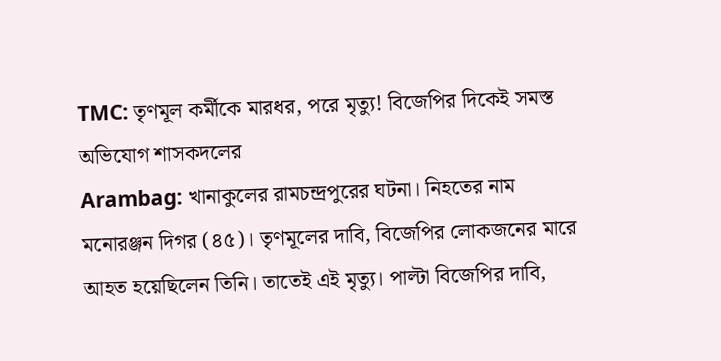TMC: তৃণমূল কর্মীকে মারধর, পরে মৃত্যু! বিজেপির দিকেই সমস্ত অভিযোগ শাসকদলের
Arambag: খানাকুলের রামচন্দ্রপুরের ঘটনা। নিহতের নাম মনোরঞ্জন দিগর (৪৫)। তৃণমূলের দাবি, বিজেপির লোকজনের মারে আহত হয়েছিলেন তিনি। তাতেই এই মৃত্যু। পাল্টা বিজেপির দাবি,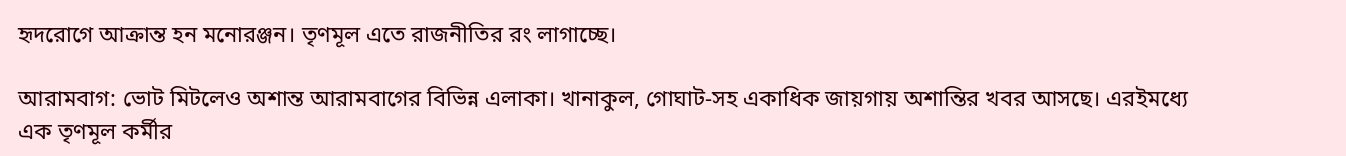হৃদরোগে আক্রান্ত হন মনোরঞ্জন। তৃণমূল এতে রাজনীতির রং লাগাচ্ছে।

আরামবাগ: ভোট মিটলেও অশান্ত আরামবাগের বিভিন্ন এলাকা। খানাকুল, গোঘাট-সহ একাধিক জায়গায় অশান্তির খবর আসছে। এরইমধ্যে এক তৃণমূল কর্মীর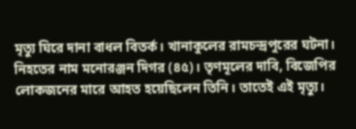মৃত্যু ঘিরে দানা বাধল বিতর্ক। খানাকুলের রামচন্দ্রপুরের ঘটনা। নিহতের নাম মনোরঞ্জন দিগর (৪৫)। তৃণমূলের দাবি, বিজেপির লোকজনের মারে আহত হয়েছিলেন তিনি। তাতেই এই মৃত্যু।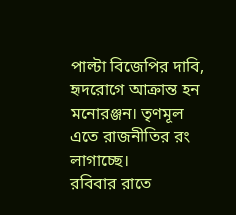পাল্টা বিজেপির দাবি, হৃদরোগে আক্রান্ত হন মনোরঞ্জন। তৃণমূল এতে রাজনীতির রং লাগাচ্ছে।
রবিবার রাতে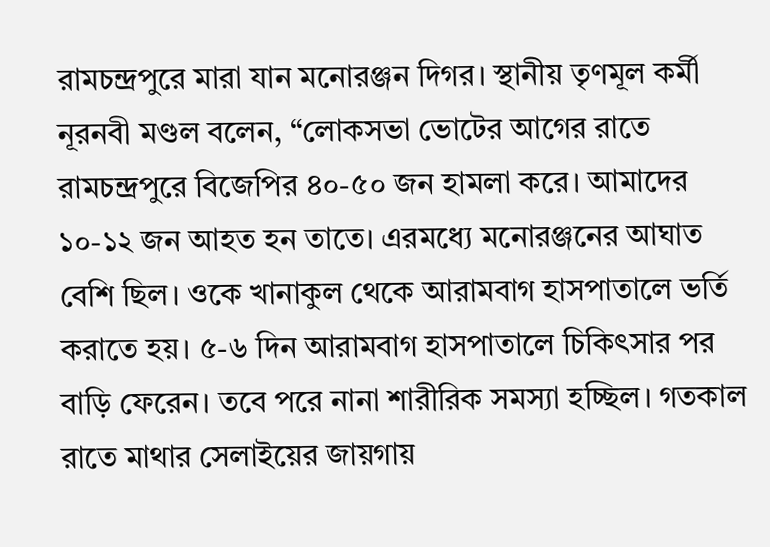রামচন্দ্রপুরে মারা যান মনোরঞ্জন দিগর। স্থানীয় তৃণমূল কর্মী নূরনবী মণ্ডল বলেন, “লোকসভা ভোটের আগের রাতে রামচন্দ্রপুরে বিজেপির ৪০-৫০ জন হামলা করে। আমাদের ১০-১২ জন আহত হন তাতে। এরমধ্যে মনোরঞ্জনের আঘাত বেশি ছিল। ওকে খানাকুল থেকে আরামবাগ হাসপাতালে ভর্তি করাতে হয়। ৫-৬ দিন আরামবাগ হাসপাতালে চিকিৎসার পর বাড়ি ফেরেন। তবে পরে নানা শারীরিক সমস্যা হচ্ছিল। গতকাল রাতে মাথার সেলাইয়ের জায়গায়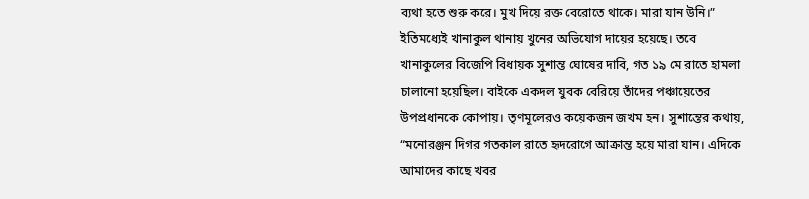ব্যথা হতে শুরু করে। মুখ দিয়ে রক্ত বেরোতে থাকে। মারা যান উনি।”
ইতিমধ্যেই খানাকুল থানায় খুনের অভিযোগ দায়ের হয়েছে। তবে খানাকুলের বিজেপি বিধায়ক সুশান্ত ঘোষের দাবি, গত ১৯ মে রাতে হামলা চালানো হয়েছিল। বাইকে একদল যুবক বেরিয়ে তাঁদের পঞ্চায়েতের উপপ্রধানকে কোপায়। তৃণমূলেরও কয়েকজন জখম হন। সুশান্তের কথায়, “মনোরঞ্জন দিগর গতকাল রাতে হৃদরোগে আক্রান্ত হয়ে মারা যান। এদিকে আমাদের কাছে খবর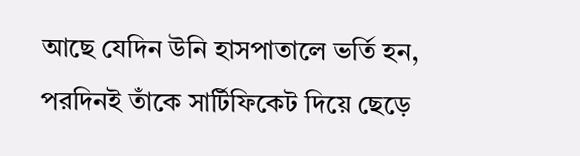আছে যেদিন উনি হাসপাতালে ভর্তি হন, পরদিনই তাঁকে সার্টিফিকেট দিয়ে ছেড়ে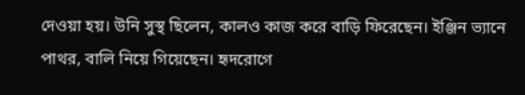দেওয়া হয়। উনি সুস্থ ছিলেন, কালও কাজ করে বাড়ি ফিরেছেন। ইঞ্জিন ভ্যানে পাথর, বালি নিয়ে গিয়েছেন। হৃদরোগে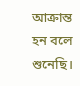আক্রান্ত হন বলে শুনেছি।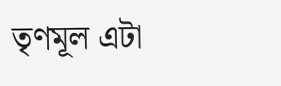তৃণমূল এটা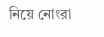নিয়ে নোংরা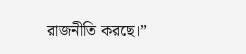রাজনীতি করছে।”